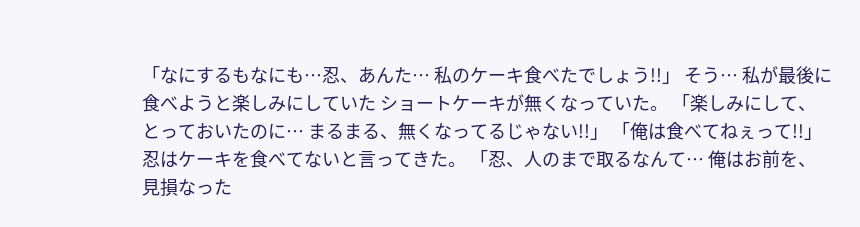「なにするもなにも…忍、あんた… 私のケーキ食べたでしょう!!」 そう… 私が最後に食べようと楽しみにしていた ショートケーキが無くなっていた。 「楽しみにして、とっておいたのに… まるまる、無くなってるじゃない!!」 「俺は食べてねぇって!!」 忍はケーキを食べてないと言ってきた。 「忍、人のまで取るなんて… 俺はお前を、見損なった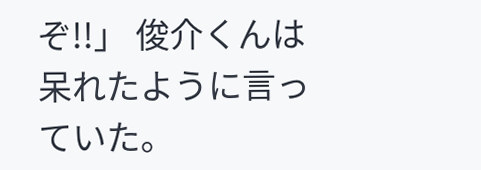ぞ!!」 俊介くんは呆れたように言っていた。